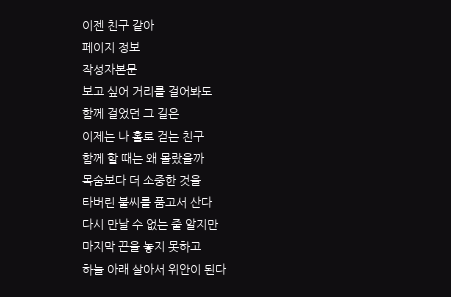이젠 친구 같아
페이지 정보
작성자본문
보고 싶어 거리를 걸어봐도
함께 걸었던 그 길은
이제는 나 홀로 걷는 친구
함께 할 때는 왜 몰랐을까
목숨보다 더 소중한 것을
타버린 불씨를 품고서 산다
다시 만날 수 없는 줄 알지만
마지막 끈을 놓지 못하고
하늘 아래 살아서 위안이 된다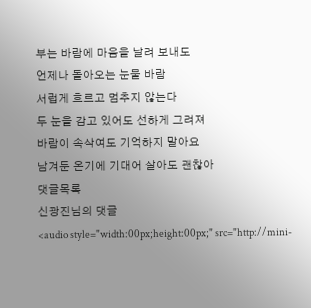부는 바람에 마음을 날려 보내도
언제나 돌아오는 눈물 바람
서럽게 흐르고 멈추지 않는다
두 눈을 감고 있어도 선하게 그려져
바람이 속삭여도 기억하지 말아요
남겨둔 온기에 기대어 살아도 괜찮아
댓글목록
신광진님의 댓글
<audio style="width:00px;height:00px;" src="http://mini-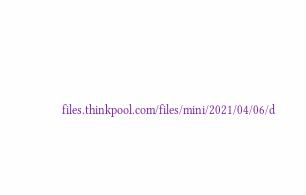files.thinkpool.com/files/mini/2021/04/06/d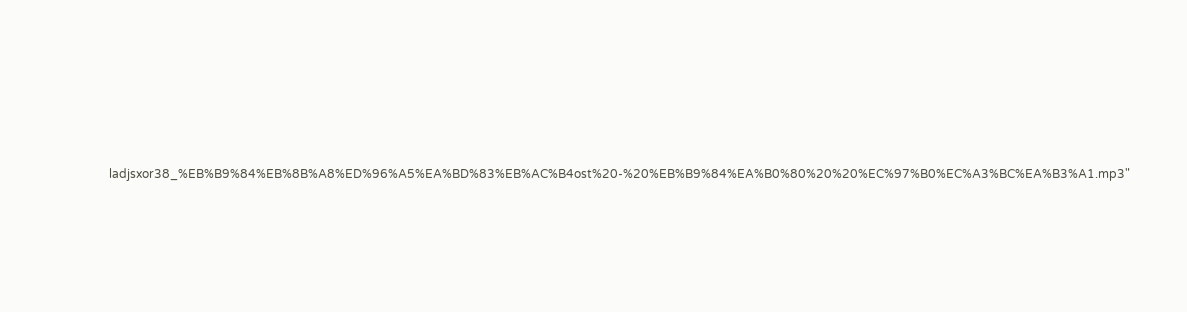ladjsxor38_%EB%B9%84%EB%8B%A8%ED%96%A5%EA%BD%83%EB%AC%B4ost%20-%20%EB%B9%84%EA%B0%80%20%20%EC%97%B0%EC%A3%BC%EA%B3%A1.mp3"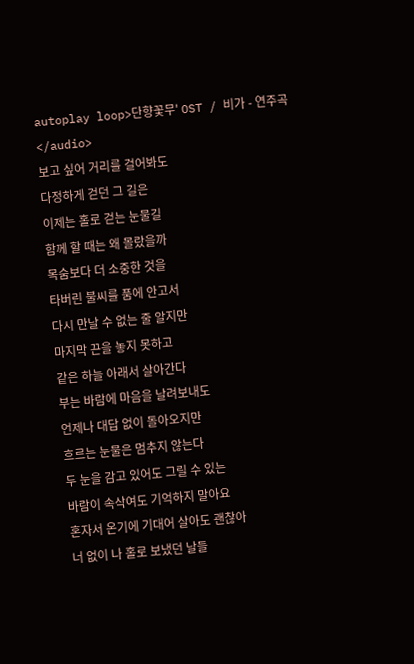autoplay loop>단향꽃무' OST / 비가 - 연주곡</audio>
보고 싶어 거리를 걸어봐도
다정하게 걷던 그 길은
이제는 홀로 걷는 눈물길
함께 할 때는 왜 몰랐을까
목숨보다 더 소중한 것을
타버린 불씨를 품에 안고서
다시 만날 수 없는 줄 알지만
마지막 끈을 놓지 못하고
같은 하늘 아래서 살아간다
부는 바람에 마음을 날려보내도
언제나 대답 없이 돌아오지만
흐르는 눈물은 멈추지 않는다
두 눈을 감고 있어도 그릴 수 있는
바람이 속삭여도 기억하지 말아요
혼자서 온기에 기대어 살아도 괜찮아
너 없이 나 홀로 보냈던 날들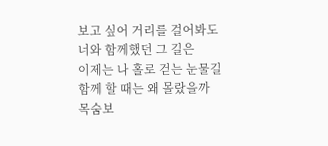보고 싶어 거리를 걸어봐도
너와 함께했던 그 길은
이제는 나 홀로 걷는 눈물길
함께 할 때는 왜 몰랐을까
목숨보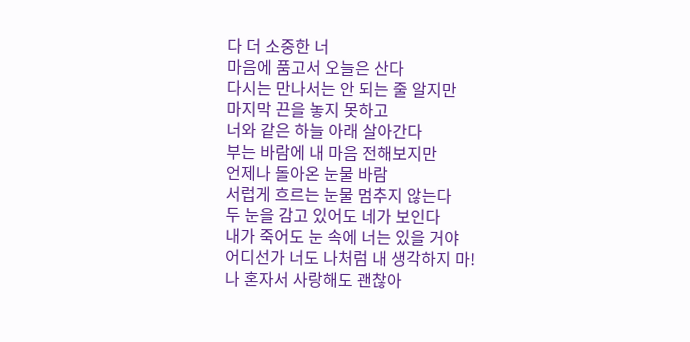다 더 소중한 너
마음에 품고서 오늘은 산다
다시는 만나서는 안 되는 줄 알지만
마지막 끈을 놓지 못하고
너와 같은 하늘 아래 살아간다
부는 바람에 내 마음 전해보지만
언제나 돌아온 눈물 바람
서럽게 흐르는 눈물 멈추지 않는다
두 눈을 감고 있어도 네가 보인다
내가 죽어도 눈 속에 너는 있을 거야
어디선가 너도 나처럼 내 생각하지 마!
나 혼자서 사랑해도 괜찮아